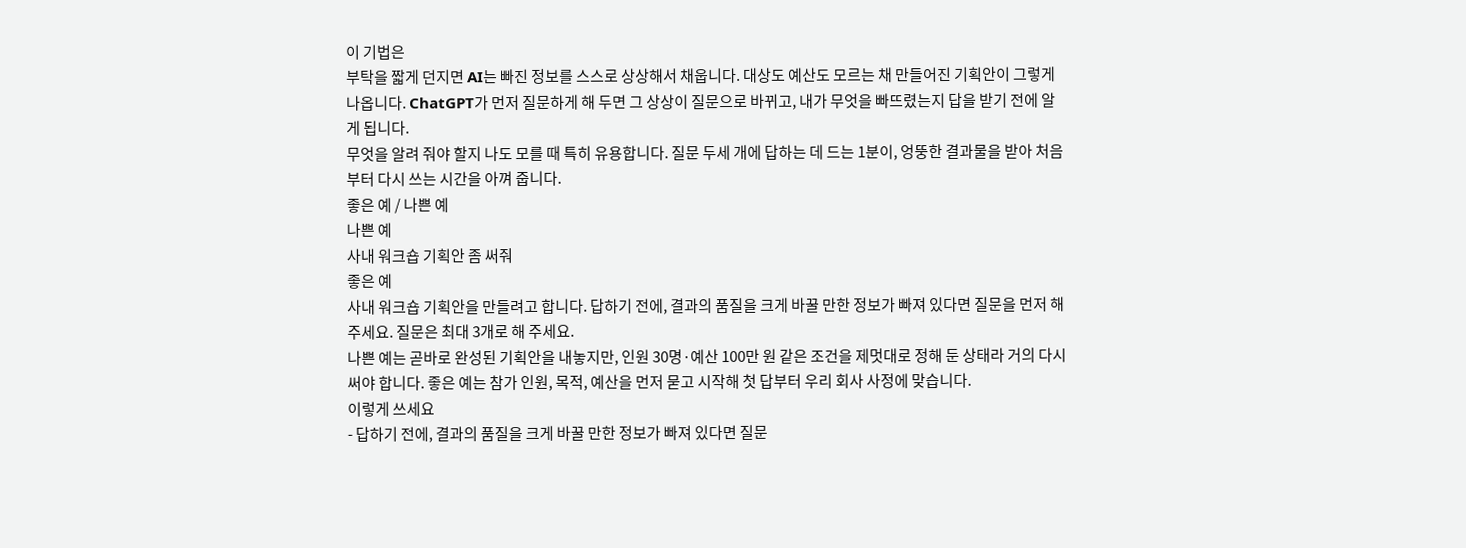이 기법은
부탁을 짧게 던지면 AI는 빠진 정보를 스스로 상상해서 채웁니다. 대상도 예산도 모르는 채 만들어진 기획안이 그렇게 나옵니다. ChatGPT가 먼저 질문하게 해 두면 그 상상이 질문으로 바뀌고, 내가 무엇을 빠뜨렸는지 답을 받기 전에 알게 됩니다.
무엇을 알려 줘야 할지 나도 모를 때 특히 유용합니다. 질문 두세 개에 답하는 데 드는 1분이, 엉뚱한 결과물을 받아 처음부터 다시 쓰는 시간을 아껴 줍니다.
좋은 예 / 나쁜 예
나쁜 예
사내 워크숍 기획안 좀 써줘
좋은 예
사내 워크숍 기획안을 만들려고 합니다. 답하기 전에, 결과의 품질을 크게 바꿀 만한 정보가 빠져 있다면 질문을 먼저 해 주세요. 질문은 최대 3개로 해 주세요.
나쁜 예는 곧바로 완성된 기획안을 내놓지만, 인원 30명·예산 100만 원 같은 조건을 제멋대로 정해 둔 상태라 거의 다시 써야 합니다. 좋은 예는 참가 인원, 목적, 예산을 먼저 묻고 시작해 첫 답부터 우리 회사 사정에 맞습니다.
이렇게 쓰세요
- 답하기 전에, 결과의 품질을 크게 바꿀 만한 정보가 빠져 있다면 질문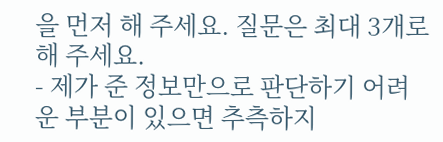을 먼저 해 주세요. 질문은 최대 3개로 해 주세요.
- 제가 준 정보만으로 판단하기 어려운 부분이 있으면 추측하지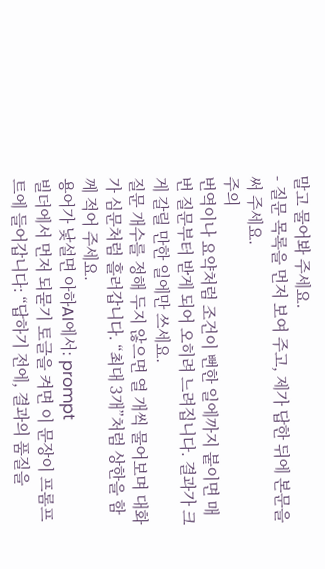말고 물어봐 주세요.
- 질문 목록을 먼저 보여 주고, 제가 답한 뒤에 본문을 써 주세요.
주의
번역이나 요약처럼 조건이 뻔한 일에까지 붙이면 매번 질문부터 받게 되어 오히려 느려집니다. 결과가 크게 갈릴 만한 일에만 쓰세요.
질문 개수를 정해 두지 않으면 열 개씩 물어보며 대화가 심문처럼 흘러갑니다. “최대 3개”처럼 상한을 함께 적어 주세요.
용어가 낯설면 아하AI에서: prompt
빌더에서 먼저 되묻기 토글을 켜면 이 문장이 프롬프트에 들어갑니다: “답하기 전에, 결과의 품질을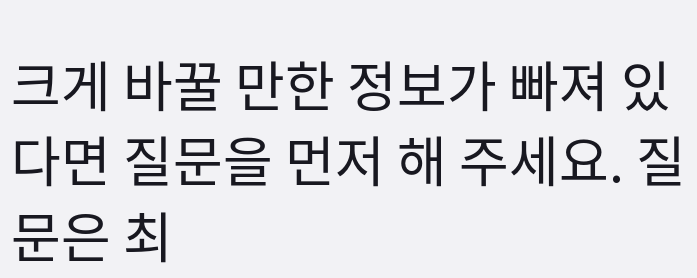크게 바꿀 만한 정보가 빠져 있다면 질문을 먼저 해 주세요. 질문은 최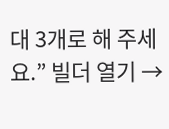대 3개로 해 주세요.” 빌더 열기 →